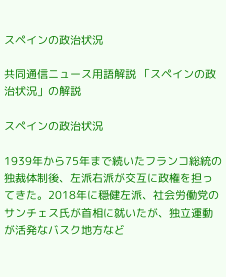スペインの政治状況

共同通信ニュース用語解説 「スペインの政治状況」の解説

スペインの政治状況

1939年から75年まで続いたフランコ総統の独裁体制後、左派右派が交互に政権を担ってきた。2018年に穏健左派、社会労働党のサンチェス氏が首相に就いたが、独立運動が活発なバスク地方など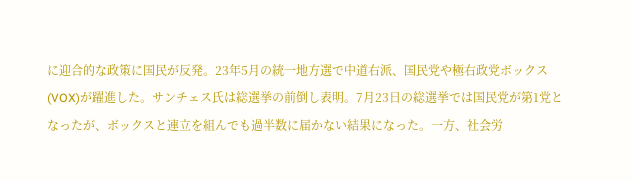に迎合的な政策に国民が反発。23年5月の統一地方選で中道右派、国民党や極右政党ボックス(VOX)が躍進した。サンチェス氏は総選挙の前倒し表明。7月23日の総選挙では国民党が第1党となったが、ボックスと連立を組んでも過半数に届かない結果になった。一方、社会労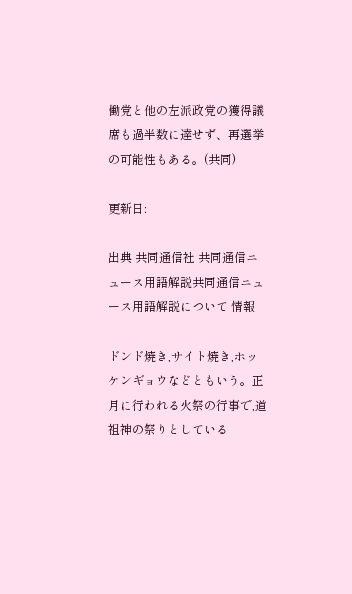働党と他の左派政党の獲得議席も過半数に達せず、再選挙の可能性もある。(共同)

更新日:

出典 共同通信社 共同通信ニュース用語解説共同通信ニュース用語解説について 情報

ドンド焼き,サイト焼き,ホッケンギョウなどともいう。正月に行われる火祭の行事で,道祖神の祭りとしている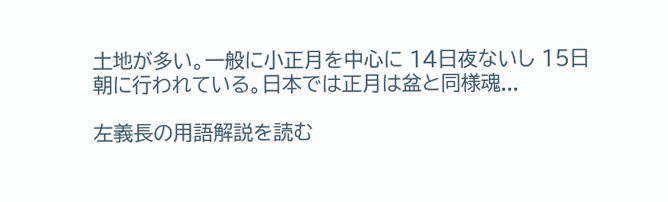土地が多い。一般に小正月を中心に 14日夜ないし 15日朝に行われている。日本では正月は盆と同様魂...

左義長の用語解説を読む